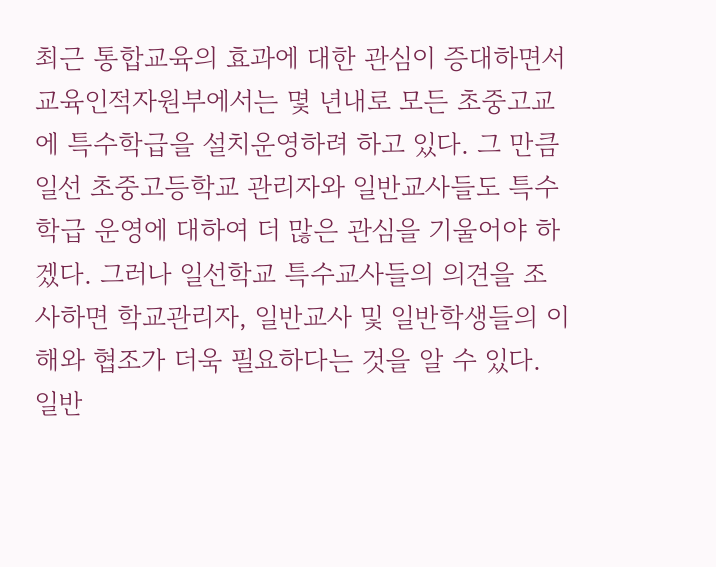최근 통합교육의 효과에 대한 관심이 증대하면서 교육인적자원부에서는 몇 년내로 모든 초중고교에 특수학급을 설치운영하려 하고 있다. 그 만큼 일선 초중고등학교 관리자와 일반교사들도 특수학급 운영에 대하여 더 많은 관심을 기울어야 하겠다. 그러나 일선학교 특수교사들의 의견을 조사하면 학교관리자, 일반교사 및 일반학생들의 이해와 협조가 더욱 필요하다는 것을 알 수 있다. 일반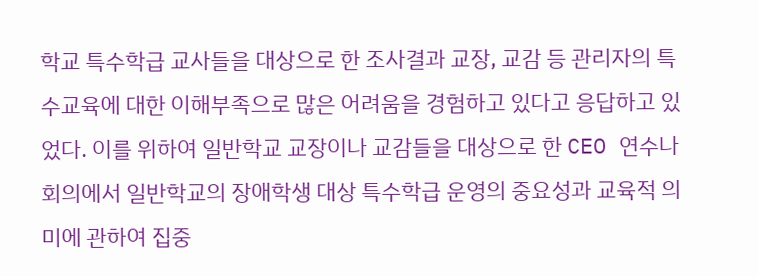학교 특수학급 교사들을 대상으로 한 조사결과 교장, 교감 등 관리자의 특수교육에 대한 이해부족으로 많은 어려움을 경험하고 있다고 응답하고 있었다. 이를 위하여 일반학교 교장이나 교감들을 대상으로 한 CEO 연수나 회의에서 일반학교의 장애학생 대상 특수학급 운영의 중요성과 교육적 의미에 관하여 집중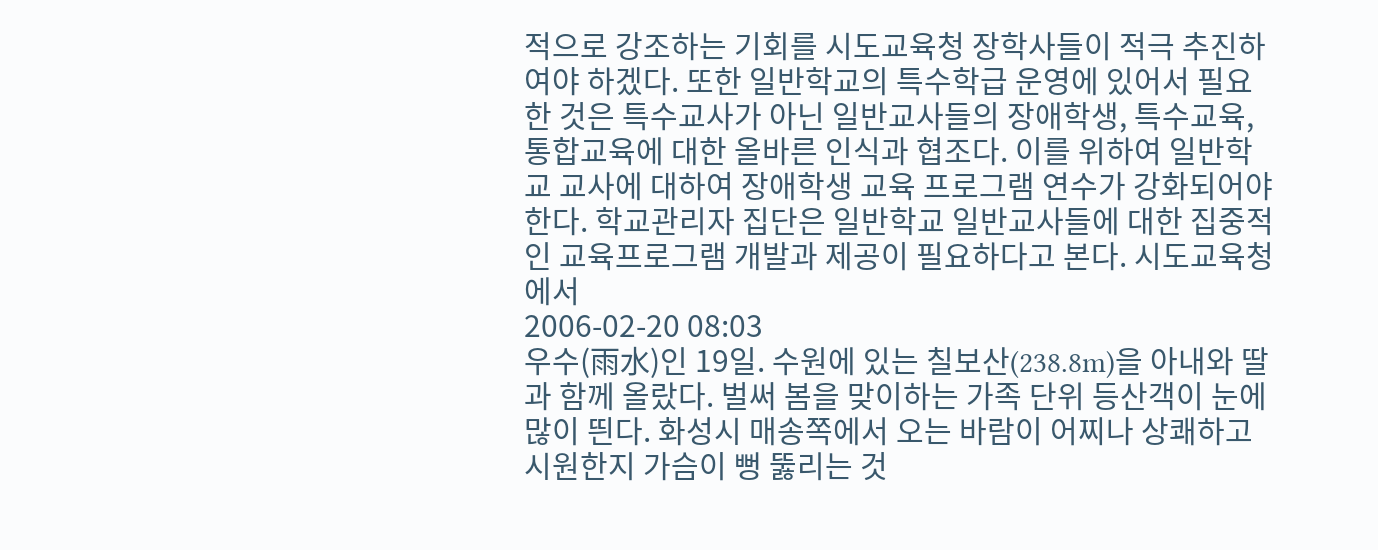적으로 강조하는 기회를 시도교육청 장학사들이 적극 추진하여야 하겠다. 또한 일반학교의 특수학급 운영에 있어서 필요한 것은 특수교사가 아닌 일반교사들의 장애학생, 특수교육, 통합교육에 대한 올바른 인식과 협조다. 이를 위하여 일반학교 교사에 대하여 장애학생 교육 프로그램 연수가 강화되어야 한다. 학교관리자 집단은 일반학교 일반교사들에 대한 집중적인 교육프로그램 개발과 제공이 필요하다고 본다. 시도교육청에서
2006-02-20 08:03
우수(雨水)인 19일. 수원에 있는 칠보산(238.8m)을 아내와 딸과 함께 올랐다. 벌써 봄을 맞이하는 가족 단위 등산객이 눈에 많이 띈다. 화성시 매송쪽에서 오는 바람이 어찌나 상쾌하고 시원한지 가슴이 뻥 뚫리는 것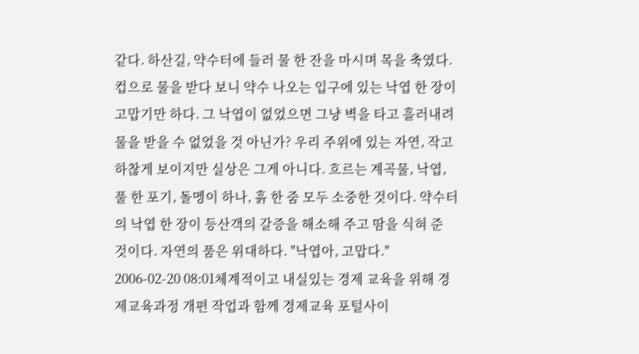같다. 하산길, 약수터에 들러 물 한 잔을 마시며 목을 축였다. 컵으로 물을 받다 보니 약수 나오는 입구에 있는 낙엽 한 장이 고맙기만 하다. 그 낙엽이 없었으면 그냥 벽을 타고 흘러내려 물을 받을 수 없었을 것 아닌가? 우리 주위에 있는 자연, 작고 하찮게 보이지만 실상은 그게 아니다. 흐르는 계곡물, 낙엽, 풀 한 포기, 돌멩이 하나, 흙 한 줌 모두 소중한 것이다. 약수터의 낙엽 한 장이 등산객의 갈증을 해소해 주고 땀을 식혀 준 것이다. 자연의 품은 위대하다. "낙엽아, 고맙다."
2006-02-20 08:01체계적이고 내실있는 경제 교육을 위해 경제교육과정 개편 작업과 함께 경제교육 포털사이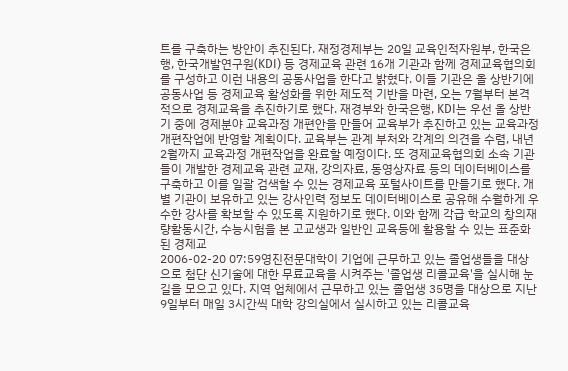트를 구축하는 방안이 추진된다. 재정경제부는 20일 교육인적자원부, 한국은행, 한국개발연구원(KDI) 등 경제교육 관련 16개 기관과 함께 경제교육협의회를 구성하고 이런 내용의 공동사업을 한다고 밝혔다. 이들 기관은 올 상반기에 공동사업 등 경제교육 활성화를 위한 제도적 기반을 마련, 오는 7월부터 본격적으로 경제교육을 추진하기로 했다. 재경부와 한국은행, KDI는 우선 올 상반기 중에 경제분야 교육과정 개편안을 만들어 교육부가 추진하고 있는 교육과정 개편작업에 반영할 계획이다. 교육부는 관계 부처와 각계의 의견을 수렴, 내년 2월까지 교육과정 개편작업을 완료할 예정이다. 또 경제교육협의회 소속 기관들이 개발한 경제교육 관련 교재, 강의자료, 동영상자료 등의 데이터베이스를 구축하고 이를 일괄 검색할 수 있는 경제교육 포털사이트를 만들기로 했다. 개별 기관이 보유하고 있는 강사인력 정보도 데이터베이스로 공유해 수월하게 우수한 강사를 확보할 수 있도록 지원하기로 했다. 이와 함께 각급 학교의 창의재량활동시간, 수능시험을 본 고교생과 일반인 교육등에 활용할 수 있는 표준화된 경제교
2006-02-20 07:59영진전문대학이 기업에 근무하고 있는 졸업생들을 대상으로 첨단 신기술에 대한 무료교육을 시켜주는 '졸업생 리콜교육'을 실시해 눈길을 모으고 있다. 지역 업체에서 근무하고 있는 졸업생 35명을 대상으로 지난 9일부터 매일 3시간씩 대학 강의실에서 실시하고 있는 리콜교육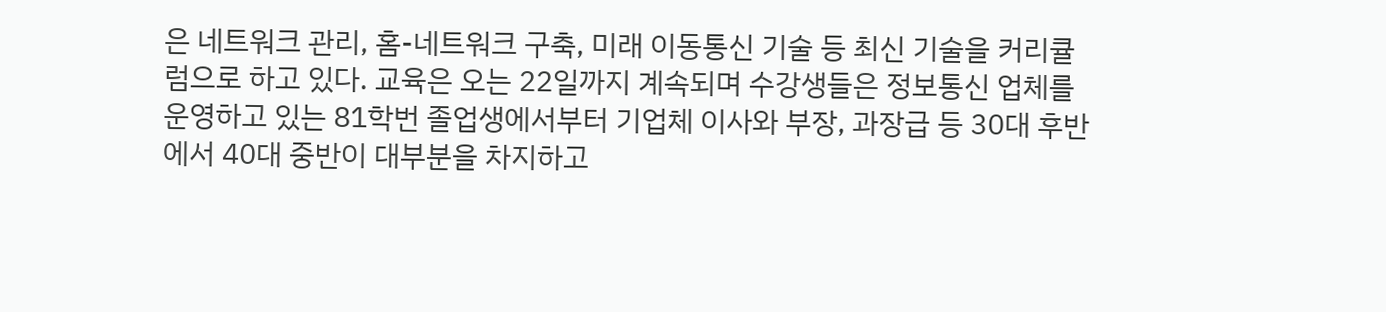은 네트워크 관리, 홈-네트워크 구축, 미래 이동통신 기술 등 최신 기술을 커리큘럼으로 하고 있다. 교육은 오는 22일까지 계속되며 수강생들은 정보통신 업체를 운영하고 있는 81학번 졸업생에서부터 기업체 이사와 부장, 과장급 등 30대 후반에서 40대 중반이 대부분을 차지하고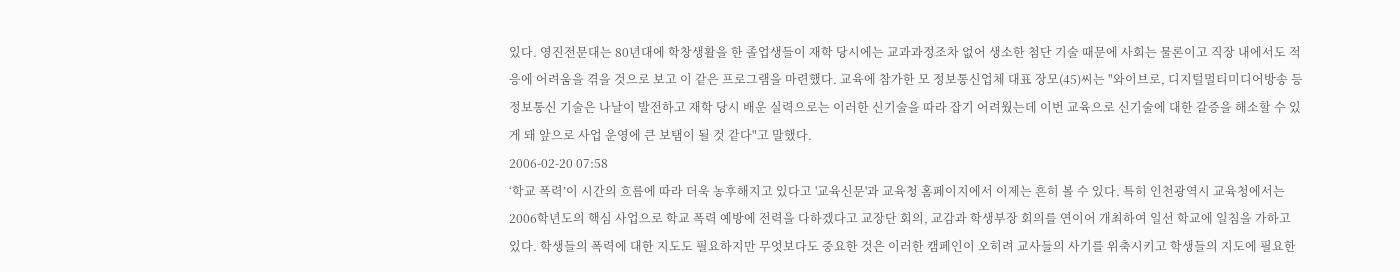있다. 영진전문대는 80년대에 학창생활을 한 졸업생들이 재학 당시에는 교과과정조차 없어 생소한 첨단 기술 때문에 사회는 물론이고 직장 내에서도 적응에 어려움을 겪을 것으로 보고 이 같은 프로그램을 마련했다. 교육에 참가한 모 정보통신업체 대표 장모(45)씨는 "와이브로, 디지털멀티미디어방송 등 정보통신 기술은 나날이 발전하고 재학 당시 배운 실력으로는 이러한 신기술을 따라 잡기 어려웠는데 이번 교육으로 신기술에 대한 갈증을 해소할 수 있게 돼 앞으로 사업 운영에 큰 보탬이 될 것 같다"고 말했다.
2006-02-20 07:58
‘학교 폭력’이 시간의 흐름에 따라 더욱 농후해지고 있다고 '교육신문'과 교육청 홈페이지에서 이제는 흔히 볼 수 있다. 특히 인천광역시 교육청에서는 2006학년도의 핵심 사업으로 학교 폭력 예방에 전력을 다하겠다고 교장단 회의, 교감과 학생부장 회의를 연이어 개최하여 일선 학교에 일침을 가하고 있다. 학생들의 폭력에 대한 지도도 필요하지만 무엇보다도 중요한 것은 이러한 캠페인이 오히려 교사들의 사기를 위축시키고 학생들의 지도에 필요한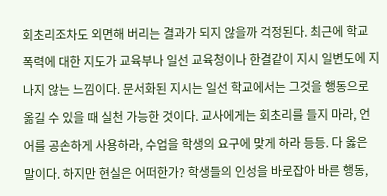회초리조차도 외면해 버리는 결과가 되지 않을까 걱정된다. 최근에 학교 폭력에 대한 지도가 교육부나 일선 교육청이나 한결같이 지시 일변도에 지나지 않는 느낌이다. 문서화된 지시는 일선 학교에서는 그것을 행동으로 옮길 수 있을 때 실천 가능한 것이다. 교사에게는 회초리를 들지 마라, 언어를 공손하게 사용하라, 수업을 학생의 요구에 맞게 하라 등등. 다 옳은 말이다. 하지만 현실은 어떠한가? 학생들의 인성을 바로잡아 바른 행동,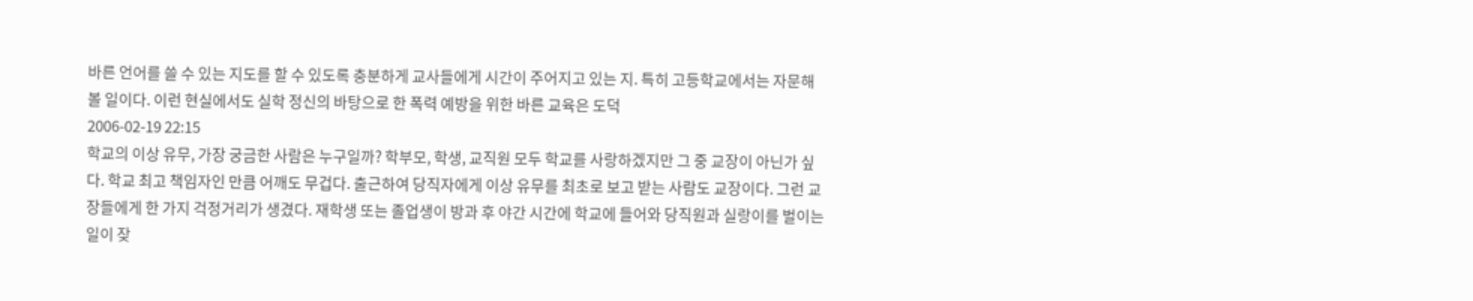바른 언어를 쓸 수 있는 지도를 할 수 있도록 충분하게 교사들에게 시간이 주어지고 있는 지. 특히 고등학교에서는 자문해 볼 일이다. 이런 현실에서도 실학 정신의 바탕으로 한 폭력 예방을 위한 바른 교육은 도덕
2006-02-19 22:15
학교의 이상 유무, 가장 궁금한 사람은 누구일까? 학부모, 학생, 교직원 모두 학교를 사랑하겠지만 그 중 교장이 아닌가 싶다. 학교 최고 책임자인 만큼 어깨도 무겁다. 출근하여 당직자에게 이상 유무를 최초로 보고 받는 사람도 교장이다. 그런 교장들에게 한 가지 걱정거리가 생겼다. 재학생 또는 졸업생이 방과 후 야간 시간에 학교에 들어와 당직원과 실랑이를 벌이는 일이 잦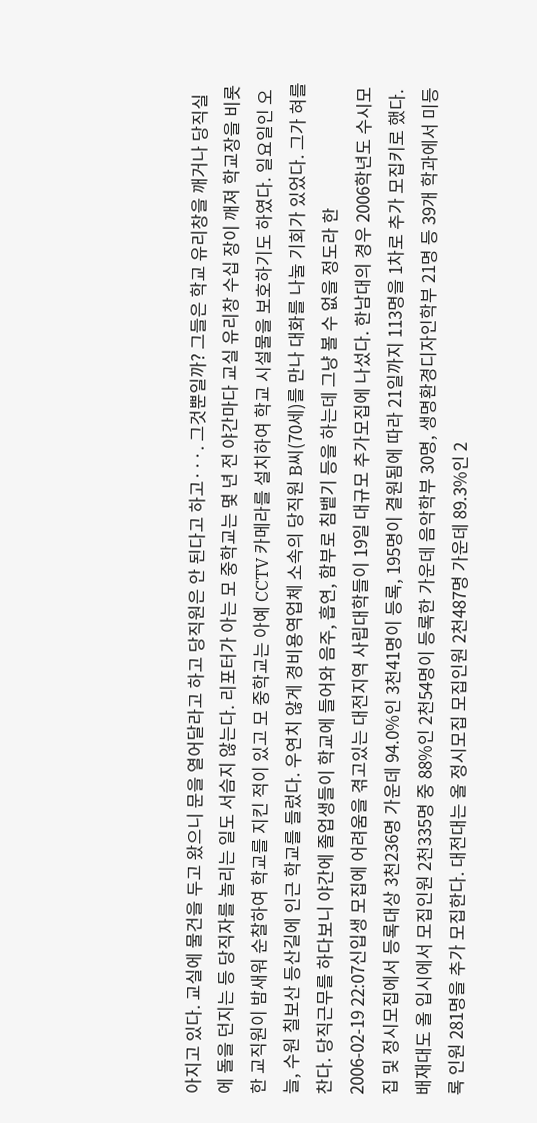아지고 있다. 교실에 물건을 두고 왔으니 문을 열어달라고 하고 당직원은 안 된다고 하고···. 그것뿐일까? 그들은 학교 유리창을 깨거나 당직실에 돌을 던지는 등 당직자를 놀리는 일도 서슴지 않는다. 리포터가 아는 모 중학교는 몇 년 전 야간마다 교실 유리창 수십 장이 깨져 학교장을 비롯한 교직원이 밤새워 순찰하여 학교를 지킨 적이 있고 모 중학교는 아예 CCTV 카메라를 설치하여 학교 시설물을 보호하기도 하였다. 일요일인 오늘, 수원 칠보산 등산길에 인근 학교를 들렀다. 우연치 않게 경비용역업체 소속의 당직원 B씨(70세)를 만나 대화를 나눌 기회가 있었다. 그가 혀를 찬다. 당직근무를 하다보니 야간에 졸업생들이 학교에 들어와 음주, 흡연, 함부로 침뱉기 등을 하는데 그냥 볼 수 없을 정도라 한
2006-02-19 22:07신입생 모집에 어려움을 겪고있는 대전지역 사립대학들이 19일 대규모 추가모집에 나섰다. 한남대의 경우 2006학년도 수시모집 및 정시모집에서 등록대상 3천236명 가운데 94.0%인 3천41명이 등록, 195명이 결원됨에 따라 21일까지 113명을 1차로 추가 모집키로 했다. 배재대도 올 입시에서 모집인원 2천335명 중 88%인 2천54명이 등록한 가운데 음악학부 30명, 생명환경디자인학부 21명 등 39개 학과에서 미등록 인원 281명을 추가 모집한다. 대전대는 올 정시모집 모집인원 2천487명 가운데 89.3%인 2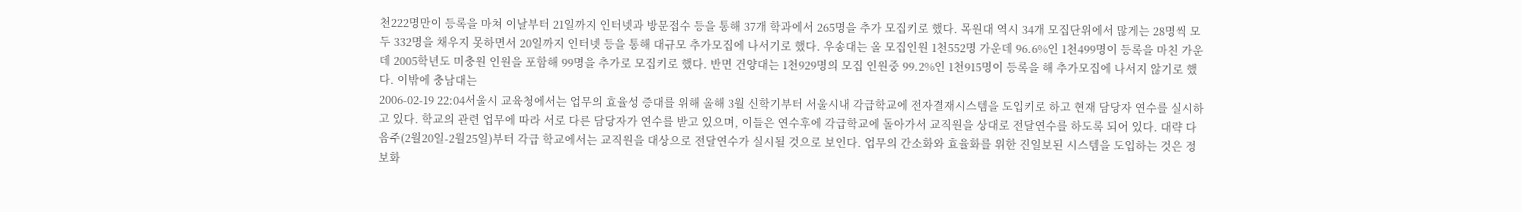천222명만이 등록을 마쳐 이날부터 21일까지 인터넷과 방문접수 등을 통해 37개 학과에서 265명을 추가 모집키로 했다. 목원대 역시 34개 모집단위에서 많게는 28명씩 모두 332명을 채우지 못하면서 20일까지 인터넷 등을 통해 대규모 추가모집에 나서기로 했다. 우송대는 올 모집인원 1천552명 가운데 96.6%인 1천499명이 등록을 마친 가운데 2005학년도 미충원 인원을 포함해 99명을 추가로 모집키로 했다. 반면 건양대는 1천929명의 모집 인원중 99.2%인 1천915명이 등록을 해 추가모집에 나서지 않기로 했다. 이밖에 충남대는
2006-02-19 22:04서울시 교육청에서는 업무의 효율성 증대를 위해 올해 3월 신학기부터 서울시내 각급학교에 전자결재시스템을 도입키로 하고 현재 담당자 연수를 실시하고 있다. 학교의 관련 업무에 따라 서로 다른 담당자가 연수를 받고 있으며, 이들은 연수후에 각급학교에 돌아가서 교직원을 상대로 전달연수를 하도록 되어 있다. 대략 다음주(2월20일-2월25일)부터 각급 학교에서는 교직원을 대상으로 전달연수가 실시될 것으로 보인다. 업무의 간소화와 효율화를 위한 진일보된 시스템을 도입하는 것은 정보화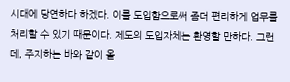시대에 당연하다 하겠다. 이를 도입함으로써 좀더 편리하게 업무를 처리할 수 있기 때문이다. 제도의 도입자체는 환영할 만하다. 그런데, 주지하는 바와 같이 올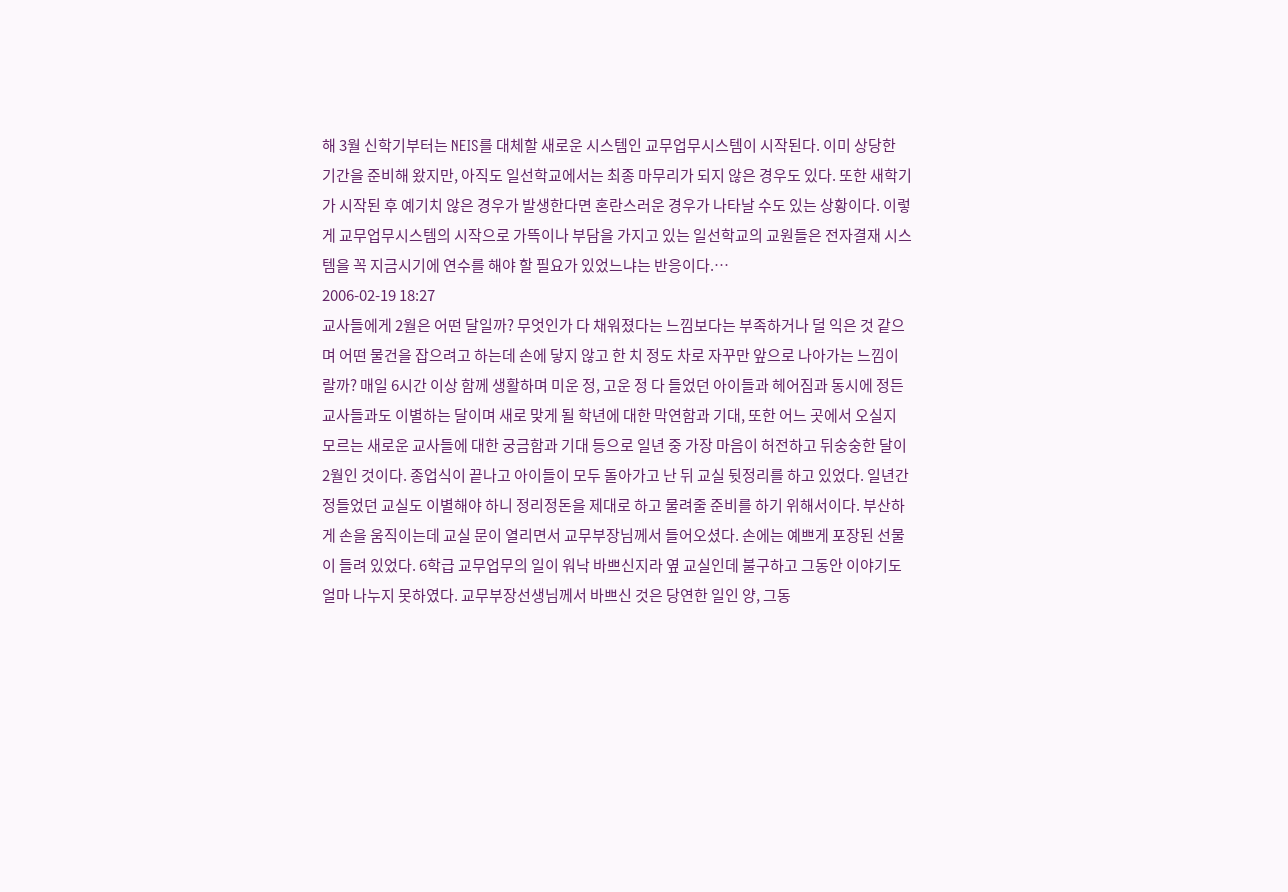해 3월 신학기부터는 NEIS를 대체할 새로운 시스템인 교무업무시스템이 시작된다. 이미 상당한 기간을 준비해 왔지만, 아직도 일선학교에서는 최종 마무리가 되지 않은 경우도 있다. 또한 새학기가 시작된 후 예기치 않은 경우가 발생한다면 혼란스러운 경우가 나타날 수도 있는 상황이다. 이렇게 교무업무시스템의 시작으로 가뜩이나 부담을 가지고 있는 일선학교의 교원들은 전자결재 시스템을 꼭 지금시기에 연수를 해야 할 필요가 있었느냐는 반응이다.…
2006-02-19 18:27
교사들에게 2월은 어떤 달일까? 무엇인가 다 채워졌다는 느낌보다는 부족하거나 덜 익은 것 같으며 어떤 물건을 잡으려고 하는데 손에 닿지 않고 한 치 정도 차로 자꾸만 앞으로 나아가는 느낌이랄까? 매일 6시간 이상 함께 생활하며 미운 정, 고운 정 다 들었던 아이들과 헤어짐과 동시에 정든 교사들과도 이별하는 달이며 새로 맞게 될 학년에 대한 막연함과 기대, 또한 어느 곳에서 오실지 모르는 새로운 교사들에 대한 궁금함과 기대 등으로 일년 중 가장 마음이 허전하고 뒤숭숭한 달이 2월인 것이다. 종업식이 끝나고 아이들이 모두 돌아가고 난 뒤 교실 뒷정리를 하고 있었다. 일년간 정들었던 교실도 이별해야 하니 정리정돈을 제대로 하고 물려줄 준비를 하기 위해서이다. 부산하게 손을 움직이는데 교실 문이 열리면서 교무부장님께서 들어오셨다. 손에는 예쁘게 포장된 선물이 들려 있었다. 6학급 교무업무의 일이 워낙 바쁘신지라 옆 교실인데 불구하고 그동안 이야기도 얼마 나누지 못하였다. 교무부장선생님께서 바쁘신 것은 당연한 일인 양, 그동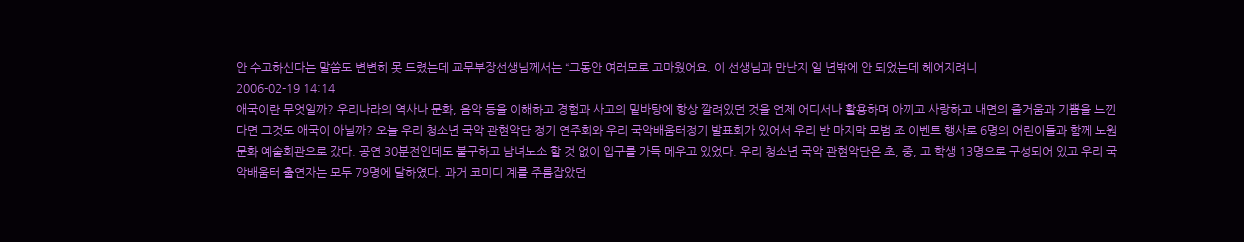안 수고하신다는 말씀도 변변히 못 드렸는데 교무부장선생님께서는 “그동안 여러모로 고마웠어요. 이 선생님과 만난지 일 년밖에 안 되었는데 헤어지려니
2006-02-19 14:14
애국이란 무엇일까? 우리나라의 역사나 문화, 음악 등을 이해하고 경험과 사고의 밑바탕에 항상 깔려있던 것을 언제 어디서나 활용하며 아끼고 사랑하고 내면의 즐거움과 기쁨을 느낀다면 그것도 애국이 아닐까? 오늘 우리 청소년 국악 관현악단 정기 연주회와 우리 국악배움터정기 발표회가 있어서 우리 반 마지막 모범 조 이벤트 행사로 6명의 어린이들과 함께 노원문화 예술회관으로 갔다. 공연 30분전인데도 불구하고 남녀노소 할 것 없이 입구를 가득 메우고 있었다. 우리 청소년 국악 관현악단은 초, 중, 고 학생 13명으로 구성되어 있고 우리 국악배움터 출연자는 모두 79명에 달하였다. 과거 코미디 계를 주름잡았던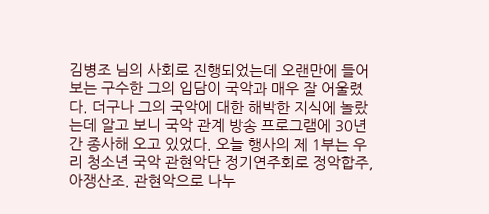김병조 님의 사회로 진행되었는데 오랜만에 들어보는 구수한 그의 입담이 국악과 매우 잘 어울렸다. 더구나 그의 국악에 대한 해박한 지식에 놀랐는데 알고 보니 국악 관계 방송 프로그램에 30년간 종사해 오고 있었다. 오늘 행사의 제 1부는 우리 청소년 국악 관현악단 정기연주회로 정악합주, 아쟁산조. 관현악으로 나누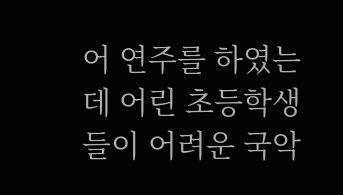어 연주를 하였는데 어린 초등학생들이 어려운 국악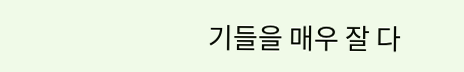기들을 매우 잘 다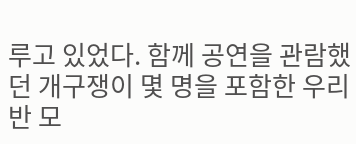루고 있었다. 함께 공연을 관람했던 개구쟁이 몇 명을 포함한 우리 반 모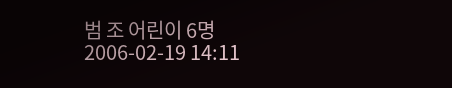범 조 어린이 6명
2006-02-19 14:11